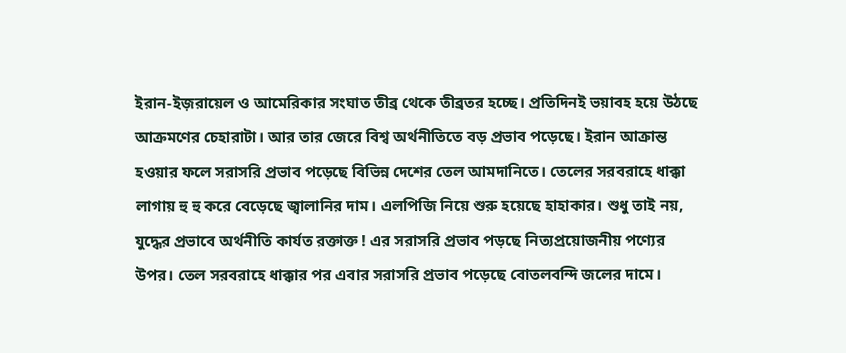ইরান-ইজ়রায়েল ও আমেরিকার সংঘাত তীব্র থেকে তীব্রতর হচ্ছে। প্রতিদিনই ভয়াবহ হয়ে উঠছে আক্রমণের চেহারাটা। আর তার জেরে বিশ্ব অর্থনীতিতে বড় প্রভাব পড়েছে। ইরান আক্রান্ত হওয়ার ফলে সরাসরি প্রভাব পড়েছে বিভিন্ন দেশের তেল আমদানিতে। তেলের সরবরাহে ধাক্কা লাগায় হু হু করে বেড়েছে জ্বালানির দাম। এলপিজি নিয়ে শুরু হয়েছে হাহাকার। শুধু তাই নয়, যুদ্ধের প্রভাবে অর্থনীতি কার্যত রক্তাক্ত ! এর সরাসরি প্রভাব পড়ছে নিত্যপ্রয়োজনীয় পণ্যের উপর। তেল সরবরাহে ধাক্কার পর এবার সরাসরি প্রভাব পড়েছে বোতলবন্দি জলের দামে।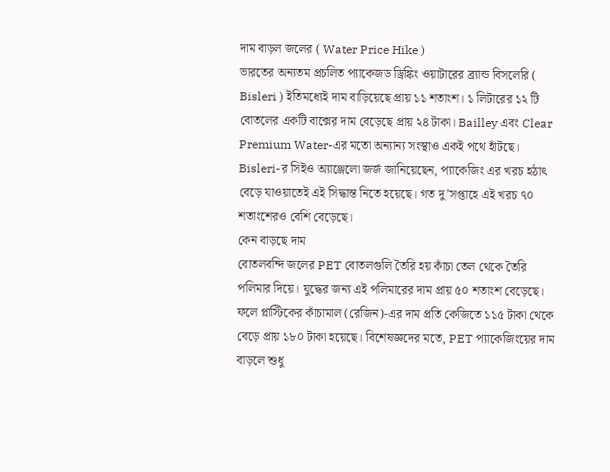দাম বাড়ল জলের ( Water Price Hike )
ভারতের অন্যতম প্রচলিত প্যাকেজড ড্রিঙ্কিং ওয়াটারের ব্র্যান্ড বিসলেরি ( Bisleri ) ইতিমধ্যেই দাম বাড়িয়েছে প্রায় ১১ শতাংশ। ১ লিটারের ১২ টি বোতলের একটি বাক্সের দাম বেড়েছে প্রায় ২৪ টাকা। Bailley এবং Clear Premium Water-এর মতো অন্যান্য সংস্থাও একই পথে হাঁটছে। Bisleri-র সিইও অ্যাঞ্জেলো জর্জ জানিয়েছেন, প্যাকেজিং এর খরচ হঠাৎ বেড়ে যাওয়াতেই এই সিদ্ধান্ত নিতে হয়েছে। গত দু’সপ্তাহে এই খরচ ৭০ শতাংশেরও বেশি বেড়েছে।
কেন বাড়ছে দাম
বোতলবন্দি জলের PET বোতলগুলি তৈরি হয় কাঁচা তেল থেকে তৈরি পলিমার দিয়ে। যুদ্ধের জন্য এই পলিমারের দাম প্রায় ৫০ শতাংশ বেড়েছে। ফলে প্লাস্টিকের কাঁচামাল (রেজিন)-এর দাম প্রতি কেজিতে ১১৫ টাকা থেকে বেড়ে প্রায় ১৮০ টাকা হয়েছে। বিশেষজ্ঞদের মতে, PET প্যাকেজিংয়ের দাম বাড়লে শুধু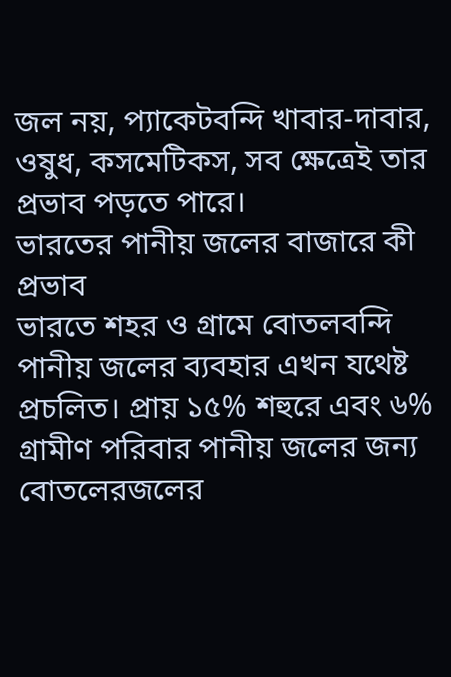জল নয়, প্যাকেটবন্দি খাবার-দাবার, ওষুধ, কসমেটিকস, সব ক্ষেত্রেই তার প্রভাব পড়তে পারে।
ভারতের পানীয় জলের বাজারে কী প্রভাব
ভারতে শহর ও গ্রামে বোতলবন্দি পানীয় জলের ব্যবহার এখন যথেষ্ট প্রচলিত। প্রায় ১৫% শহুরে এবং ৬% গ্রামীণ পরিবার পানীয় জলের জন্য বোতলেরজলের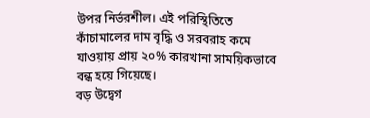উপর নির্ভরশীল। এই পরিস্থিতিতে কাঁচামালের দাম বৃদ্ধি ও সরবরাহ কমে যাওয়ায় প্রায় ২০% কারখানা সাময়িকভাবে বন্ধ হয়ে গিয়েছে।
বড় উদ্বেগ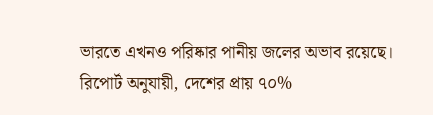ভারতে এখনও পরিষ্কার পানীয় জলের অভাব রয়েছে। রিপোর্ট অনুযায়ী, দেশের প্রায় ৭০%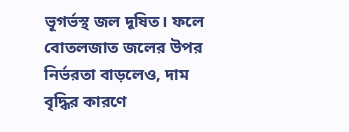ভূগর্ভস্থ জল দূষিত। ফলে বোতলজাত জলের উপর নির্ভরতা বাড়লেও, দাম বৃদ্ধির কারণে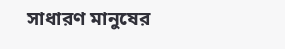সাধারণ মানুষের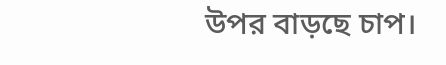উপর বাড়ছে চাপ।